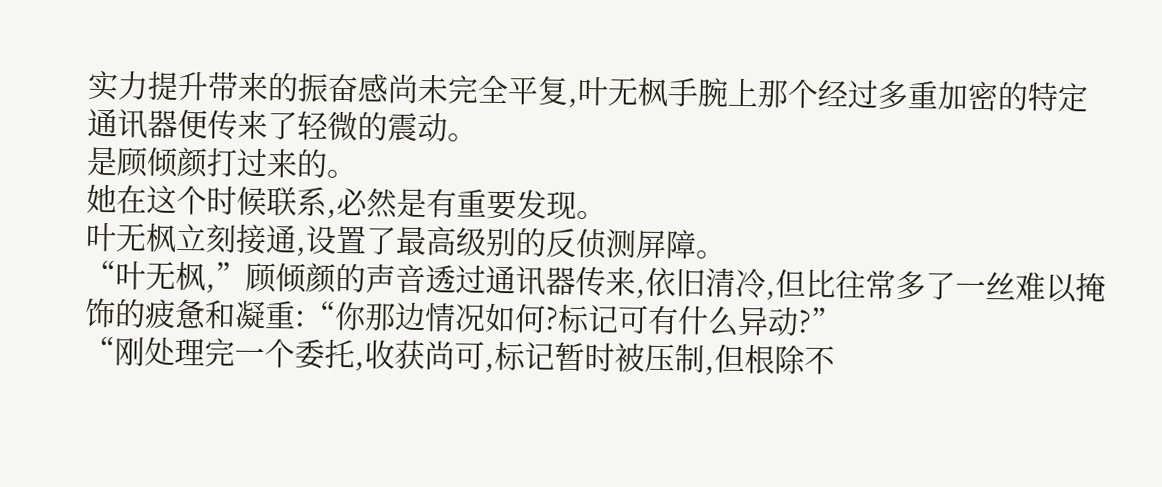实力提升带来的振奋感尚未完全平复,叶无枫手腕上那个经过多重加密的特定通讯器便传来了轻微的震动。
是顾倾颜打过来的。
她在这个时候联系,必然是有重要发现。
叶无枫立刻接通,设置了最高级别的反侦测屏障。
“叶无枫,”顾倾颜的声音透过通讯器传来,依旧清冷,但比往常多了一丝难以掩饰的疲惫和凝重:“你那边情况如何?标记可有什么异动?”
“刚处理完一个委托,收获尚可,标记暂时被压制,但根除不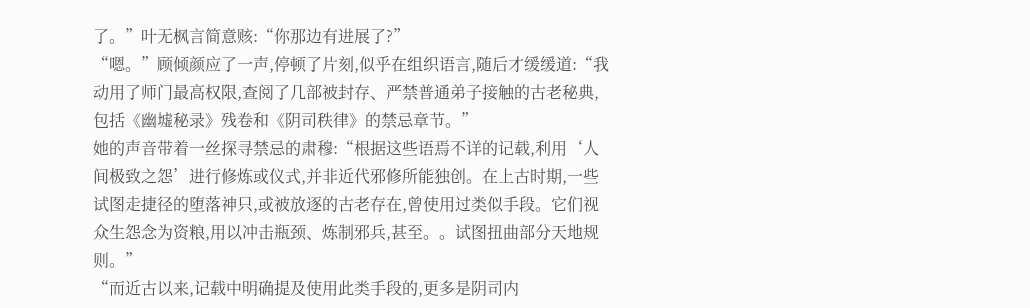了。”叶无枫言简意赅:“你那边有进展了?”
“嗯。”顾倾颜应了一声,停顿了片刻,似乎在组织语言,随后才缓缓道:“我动用了师门最高权限,查阅了几部被封存、严禁普通弟子接触的古老秘典,包括《幽墟秘录》残卷和《阴司秩律》的禁忌章节。”
她的声音带着一丝探寻禁忌的肃穆:“根据这些语焉不详的记载,利用‘人间极致之怨’进行修炼或仪式,并非近代邪修所能独创。在上古时期,一些试图走捷径的堕落神只,或被放逐的古老存在,曾使用过类似手段。它们视众生怨念为资粮,用以冲击瓶颈、炼制邪兵,甚至。。试图扭曲部分天地规则。”
“而近古以来,记载中明确提及使用此类手段的,更多是阴司内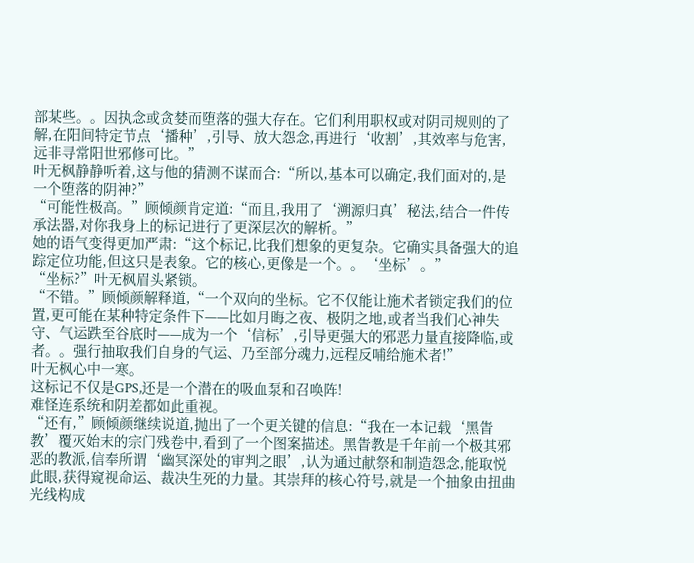部某些。。因执念或贪婪而堕落的强大存在。它们利用职权或对阴司规则的了解,在阳间特定节点‘播种’,引导、放大怨念,再进行‘收割’,其效率与危害,远非寻常阳世邪修可比。”
叶无枫静静听着,这与他的猜测不谋而合:“所以,基本可以确定,我们面对的,是一个堕落的阴神?”
“可能性极高。”顾倾颜肯定道:“而且,我用了‘溯源归真’秘法,结合一件传承法器,对你我身上的标记进行了更深层次的解析。”
她的语气变得更加严肃:“这个标记,比我们想象的更复杂。它确实具备强大的追踪定位功能,但这只是表象。它的核心,更像是一个。。‘坐标’。”
“坐标?”叶无枫眉头紧锁。
“不错。”顾倾颜解释道,“一个双向的坐标。它不仅能让施术者锁定我们的位置,更可能在某种特定条件下——比如月晦之夜、极阴之地,或者当我们心神失守、气运跌至谷底时——成为一个‘信标’,引导更强大的邪恶力量直接降临,或者。。强行抽取我们自身的气运、乃至部分魂力,远程反哺给施术者!”
叶无枫心中一寒。
这标记不仅是GPS,还是一个潜在的吸血泵和召唤阵!
难怪连系统和阴差都如此重视。
“还有,”顾倾颜继续说道,抛出了一个更关键的信息:“我在一本记载‘黑眚教’覆灭始末的宗门残卷中,看到了一个图案描述。黑眚教是千年前一个极其邪恶的教派,信奉所谓‘幽冥深处的审判之眼’,认为通过献祭和制造怨念,能取悦此眼,获得窥视命运、裁决生死的力量。其崇拜的核心符号,就是一个抽象由扭曲光线构成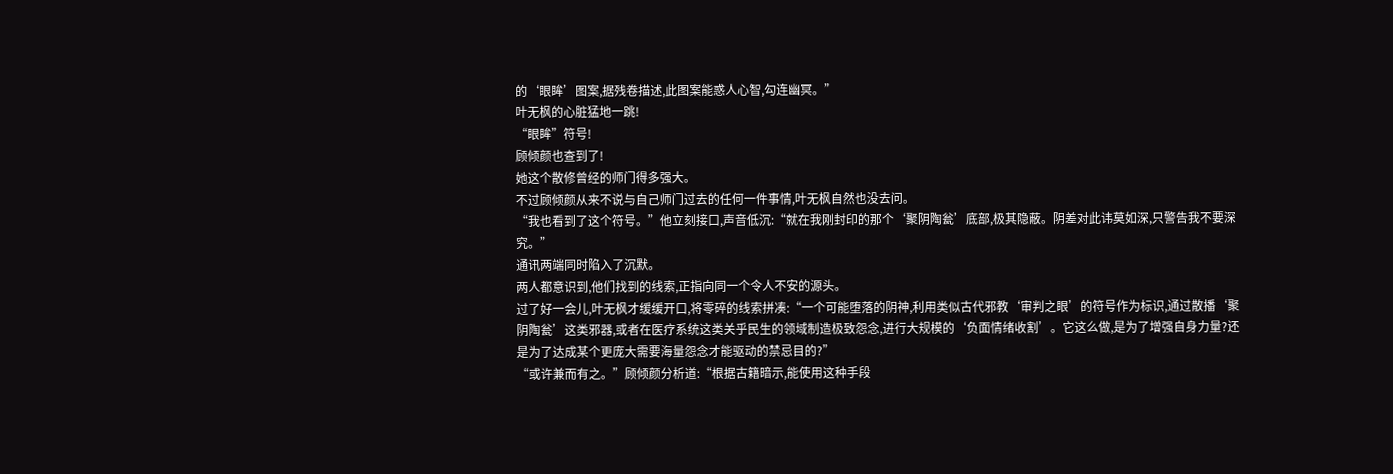的‘眼眸’图案,据残卷描述,此图案能惑人心智,勾连幽冥。”
叶无枫的心脏猛地一跳!
“眼眸”符号!
顾倾颜也查到了!
她这个散修曾经的师门得多强大。
不过顾倾颜从来不说与自己师门过去的任何一件事情,叶无枫自然也没去问。
“我也看到了这个符号。”他立刻接口,声音低沉:“就在我刚封印的那个‘聚阴陶瓮’底部,极其隐蔽。阴差对此讳莫如深,只警告我不要深究。”
通讯两端同时陷入了沉默。
两人都意识到,他们找到的线索,正指向同一个令人不安的源头。
过了好一会儿,叶无枫才缓缓开口,将零碎的线索拼凑:“一个可能堕落的阴神,利用类似古代邪教‘审判之眼’的符号作为标识,通过散播‘聚阴陶瓮’这类邪器,或者在医疗系统这类关乎民生的领域制造极致怨念,进行大规模的‘负面情绪收割’。它这么做,是为了增强自身力量?还是为了达成某个更庞大需要海量怨念才能驱动的禁忌目的?”
“或许兼而有之。”顾倾颜分析道:“根据古籍暗示,能使用这种手段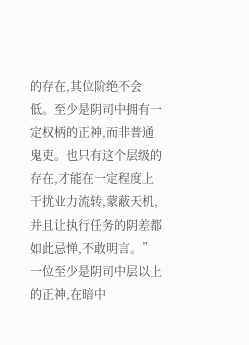的存在,其位阶绝不会低。至少是阴司中拥有一定权柄的正神,而非普通鬼吏。也只有这个层级的存在,才能在一定程度上干扰业力流转,蒙蔽天机,并且让执行任务的阴差都如此忌惮,不敢明言。”
一位至少是阴司中层以上的正神,在暗中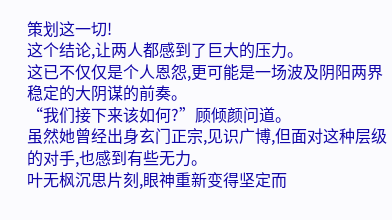策划这一切!
这个结论,让两人都感到了巨大的压力。
这已不仅仅是个人恩怨,更可能是一场波及阴阳两界稳定的大阴谋的前奏。
“我们接下来该如何?”顾倾颜问道。
虽然她曾经出身玄门正宗,见识广博,但面对这种层级的对手,也感到有些无力。
叶无枫沉思片刻,眼神重新变得坚定而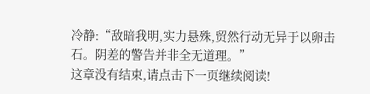冷静:“敌暗我明,实力悬殊,贸然行动无异于以卵击石。阴差的警告并非全无道理。”
这章没有结束,请点击下一页继续阅读!